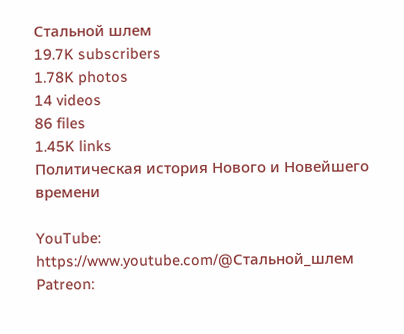Стальной шлем
19.7K subscribers
1.78K photos
14 videos
86 files
1.45K links
Политическая история Нового и Новейшего времени

YouTube: https://www.youtube.com/@Стальной_шлем
Patreon: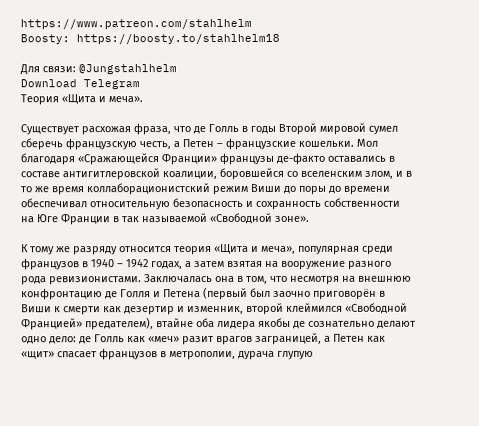https://www.patreon.com/stahlhelm
Boosty: https://boosty.to/stahlhelm18

Для связи: @Jungstahlhelm
Download Telegram
Теория «Щита и меча».

Существует расхожая фраза, что де Голль в годы Второй мировой сумел сберечь французскую честь, а Петен – французские кошельки. Мол благодаря «Сражающейся Франции» французы де-факто оставались в составе антигитлеровской коалиции, боровшейся со вселенским злом, и в то же время коллаборационистский режим Виши до поры до времени обеспечивал относительную безопасность и сохранность собственности на Юге Франции в так называемой «Свободной зоне».

К тому же разряду относится теория «Щита и меча», популярная среди французов в 1940 – 1942 годах, а затем взятая на вооружение разного рода ревизионистами. Заключалась она в том, что несмотря на внешнюю конфронтацию де Голля и Петена (первый был заочно приговорён в Виши к смерти как дезертир и изменник, второй клеймился «Свободной Францией» предателем), втайне оба лидера якобы де сознательно делают одно дело: де Голль как «меч» разит врагов заграницей, а Петен как «щит» спасает французов в метрополии, дурача глупую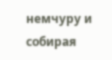немчуру и собирая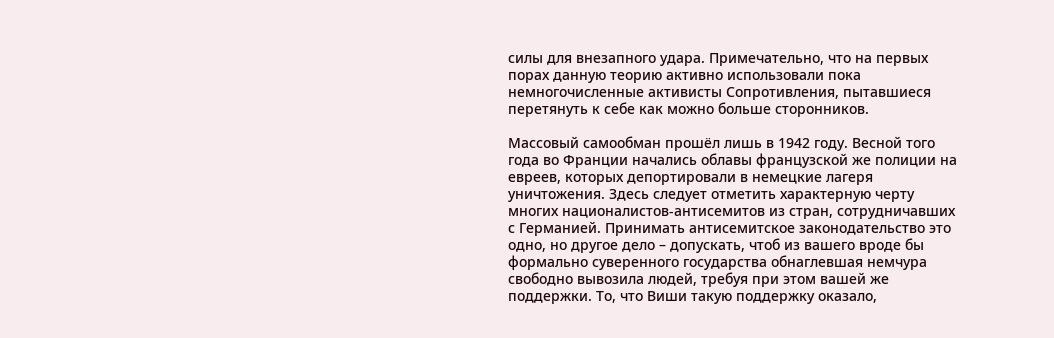силы для внезапного удара. Примечательно, что на первых порах данную теорию активно использовали пока немногочисленные активисты Сопротивления, пытавшиеся перетянуть к себе как можно больше сторонников.

Массовый самообман прошёл лишь в 1942 году. Весной того года во Франции начались облавы французской же полиции на евреев, которых депортировали в немецкие лагеря уничтожения. Здесь следует отметить характерную черту многих националистов-антисемитов из стран, сотрудничавших с Германией. Принимать антисемитское законодательство это одно, но другое дело – допускать, чтоб из вашего вроде бы формально суверенного государства обнаглевшая немчура свободно вывозила людей, требуя при этом вашей же поддержки. То, что Виши такую поддержку оказало,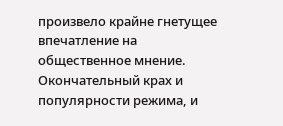произвело крайне гнетущее впечатление на общественное мнение. Окончательный крах и популярности режима, и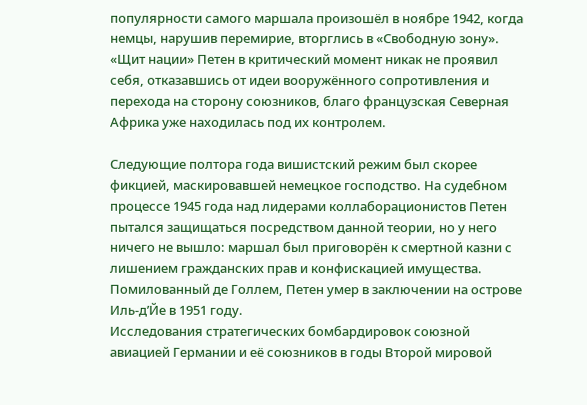популярности самого маршала произошёл в ноябре 1942, когда немцы, нарушив перемирие, вторглись в «Свободную зону». «Щит нации» Петен в критический момент никак не проявил себя, отказавшись от идеи вооружённого сопротивления и перехода на сторону союзников, благо французская Северная Африка уже находилась под их контролем.

Следующие полтора года вишистский режим был скорее фикцией, маскировавшей немецкое господство. На судебном процессе 1945 года над лидерами коллаборационистов Петен пытался защищаться посредством данной теории, но у него ничего не вышло: маршал был приговорён к смертной казни с лишением гражданских прав и конфискацией имущества. Помилованный де Голлем, Петен умер в заключении на острове Иль-д’Йе в 1951 году.
Исследования стратегических бомбардировок союзной авиацией Германии и её союзников в годы Второй мировой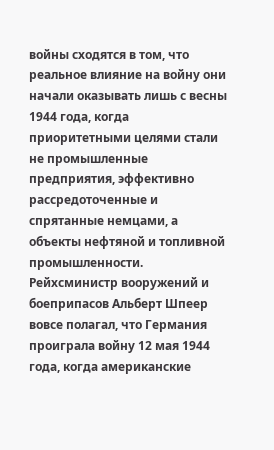войны сходятся в том, что реальное влияние на войну они начали оказывать лишь с весны 1944 года, когда приоритетными целями стали не промышленные предприятия, эффективно рассредоточенные и спрятанные немцами, а объекты нефтяной и топливной промышленности. Рейхсминистр вооружений и боеприпасов Альберт Шпеер вовсе полагал, что Германия проиграла войну 12 мая 1944 года, когда американские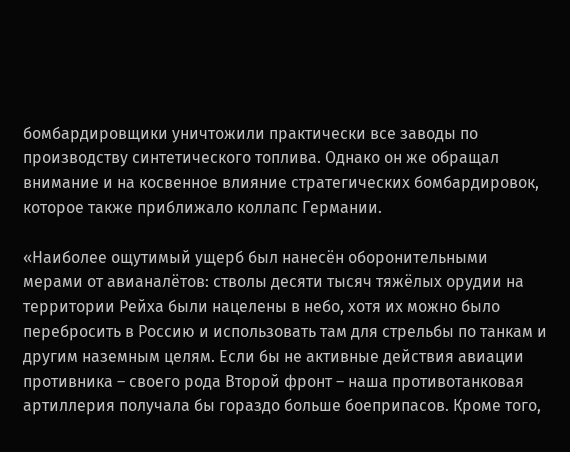бомбардировщики уничтожили практически все заводы по производству синтетического топлива. Однако он же обращал внимание и на косвенное влияние стратегических бомбардировок, которое также приближало коллапс Германии.

«Наиболее ощутимый ущерб был нанесён оборонительными мерами от авианалётов: стволы десяти тысяч тяжёлых орудии на территории Рейха были нацелены в небо, хотя их можно было перебросить в Россию и использовать там для стрельбы по танкам и другим наземным целям. Если бы не активные действия авиации противника – своего рода Второй фронт – наша противотанковая артиллерия получала бы гораздо больше боеприпасов. Кроме того,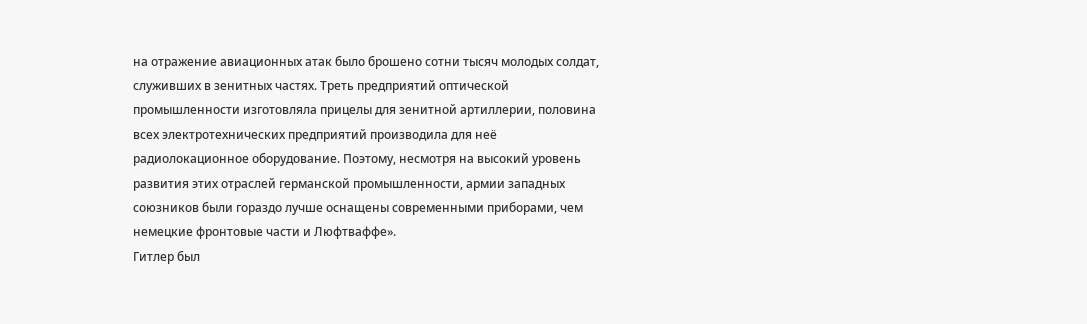на отражение авиационных атак было брошено сотни тысяч молодых солдат, служивших в зенитных частях. Треть предприятий оптической промышленности изготовляла прицелы для зенитной артиллерии, половина всех электротехнических предприятий производила для неё радиолокационное оборудование. Поэтому, несмотря на высокий уровень развития этих отраслей германской промышленности, армии западных союзников были гораздо лучше оснащены современными приборами, чем немецкие фронтовые части и Люфтваффе».
Гитлер был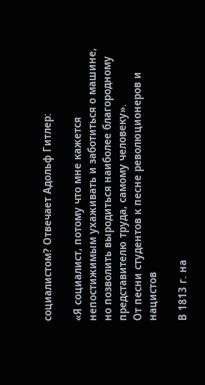социалистом? Отвечает Адольф Гитлер:

«Я социалист, потому что мне кажется непостижимым ухаживать и заботиться о машине, но позволить выродиться наиболее благородному представителю труда, самому человеку».
От песни студентов к песне революционеров и нацистов

В 1813 г. на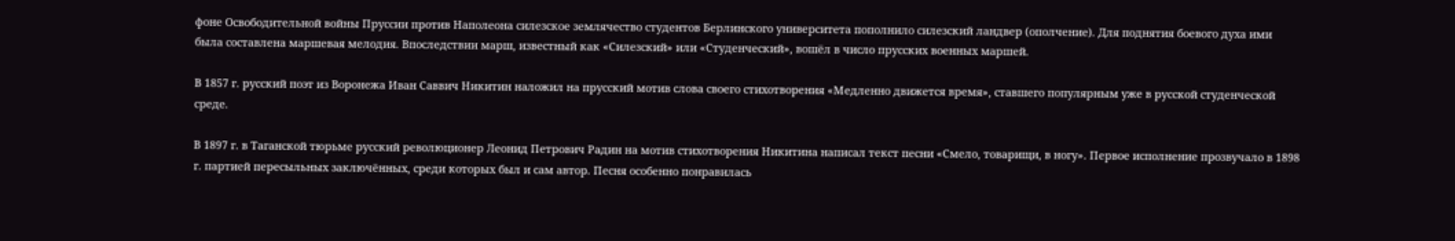фоне Освободительной войны Пруссии против Наполеона силезское землячество студентов Берлинского университета пополнило силезский ландвер (ополчение). Для поднятия боевого духа ими была составлена маршевая мелодия. Впоследствии марш, известный как «Силезский» или «Студенческий», вошёл в число прусских военных маршей.

В 1857 г. русский поэт из Воронежа Иван Саввич Никитин наложил на прусский мотив слова своего стихотворения «Медленно движется время», ставшего популярным уже в русской студенческой среде.

В 1897 г. в Таганской тюрьме русский революционер Леонид Петрович Радин на мотив стихотворения Никитина написал текст песни «Смело, товарищи, в ногу». Первое исполнение прозвучало в 1898 г. партией пересыльных заключённых, среди которых был и сам автор. Песня особенно понравилась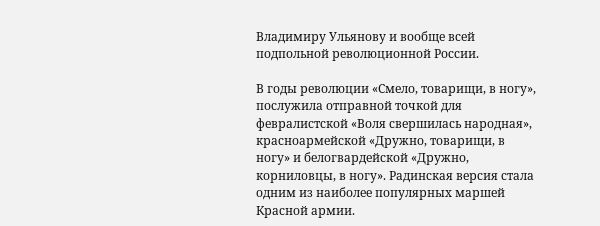Владимиру Ульянову и вообще всей подпольной революционной России.

В годы революции «Смело, товарищи, в ногу», послужила отправной точкой для февралистской «Воля свершилась народная», красноармейской «Дружно, товарищи, в ногу» и белогвардейской «Дружно, корниловцы, в ногу». Радинская версия стала одним из наиболее популярных маршей Красной армии.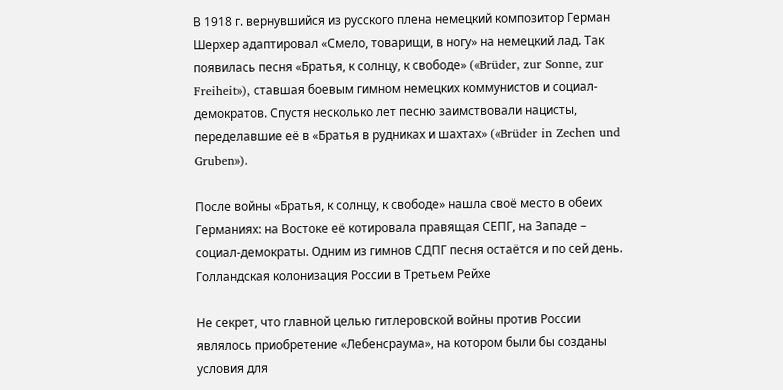В 1918 г. вернувшийся из русского плена немецкий композитор Герман Шерхер адаптировал «Смело, товарищи, в ногу» на немецкий лад. Так появилась песня «Братья, к солнцу, к свободе» («Brüder, zur Sonne, zur Freiheit»), ставшая боевым гимном немецких коммунистов и социал-демократов. Спустя несколько лет песню заимствовали нацисты, переделавшие её в «Братья в рудниках и шахтах» («Brüder in Zechen und Gruben»).

После войны «Братья, к солнцу, к свободе» нашла своё место в обеих Германиях: на Востоке её котировала правящая СЕПГ, на Западе – социал-демократы. Одним из гимнов СДПГ песня остаётся и по сей день.
Голландская колонизация России в Третьем Рейхе

Не секрет, что главной целью гитлеровской войны против России являлось приобретение «Лебенсраума», на котором были бы созданы условия для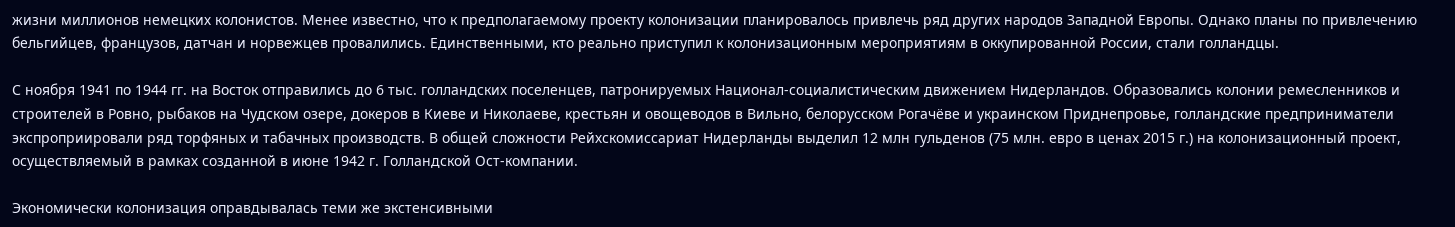жизни миллионов немецких колонистов. Менее известно, что к предполагаемому проекту колонизации планировалось привлечь ряд других народов Западной Европы. Однако планы по привлечению бельгийцев, французов, датчан и норвежцев провалились. Единственными, кто реально приступил к колонизационным мероприятиям в оккупированной России, стали голландцы.

С ноября 1941 по 1944 гг. на Восток отправились до 6 тыс. голландских поселенцев, патронируемых Национал-социалистическим движением Нидерландов. Образовались колонии ремесленников и строителей в Ровно, рыбаков на Чудском озере, докеров в Киеве и Николаеве, крестьян и овощеводов в Вильно, белорусском Рогачёве и украинском Приднепровье, голландские предприниматели экспроприировали ряд торфяных и табачных производств. В общей сложности Рейхскомиссариат Нидерланды выделил 12 млн гульденов (75 млн. евро в ценах 2015 г.) на колонизационный проект, осуществляемый в рамках созданной в июне 1942 г. Голландской Ост-компании.

Экономически колонизация оправдывалась теми же экстенсивными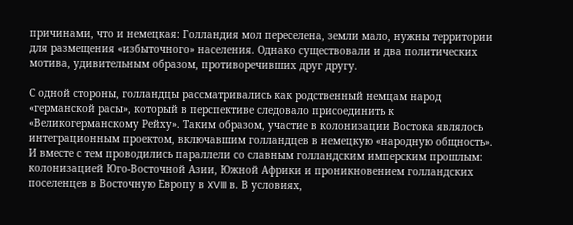причинами, что и немецкая: Голландия мол переселена, земли мало, нужны территории для размещения «избыточного» населения. Однако существовали и два политических мотива, удивительным образом, противоречивших друг другу.

С одной стороны, голландцы рассматривались как родственный немцам народ «германской расы», который в перспективе следовало присоединить к «Великогерманскому Рейху». Таким образом, участие в колонизации Востока являлось интеграционным проектом, включавшим голландцев в немецкую «народную общность». И вместе с тем проводились параллели со славным голландским имперским прошлым: колонизацией Юго-Восточной Азии, Южной Африки и проникновением голландских поселенцев в Восточную Европу в XVIII в. В условиях,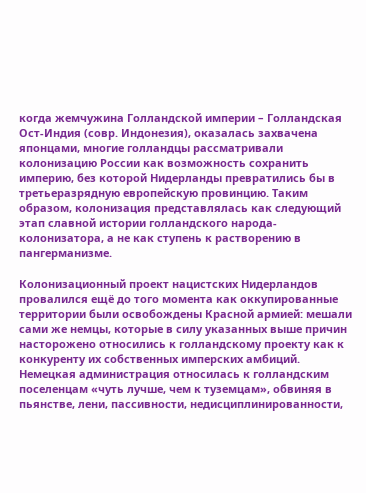когда жемчужина Голландской империи – Голландская Ост-Индия (совр. Индонезия), оказалась захвачена японцами, многие голландцы рассматривали колонизацию России как возможность сохранить империю, без которой Нидерланды превратились бы в третьеразрядную европейскую провинцию. Таким образом, колонизация представлялась как следующий этап славной истории голландского народа-колонизатора, а не как ступень к растворению в пангерманизме.

Колонизационный проект нацистских Нидерландов провалился ещё до того момента как оккупированные территории были освобождены Красной армией: мешали сами же немцы, которые в силу указанных выше причин насторожено относились к голландскому проекту как к конкуренту их собственных имперских амбиций. Немецкая администрация относилась к голландским поселенцам «чуть лучше, чем к туземцам», обвиняя в пьянстве, лени, пассивности, недисциплинированности,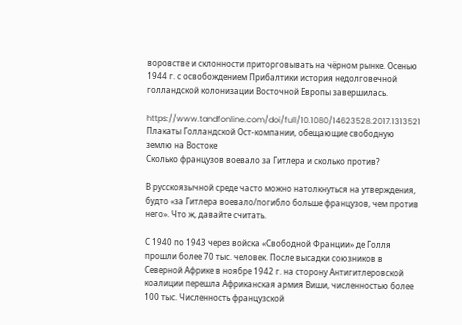воровстве и склонности приторговывать на чёрном рынке. Осенью 1944 г. с освобождением Прибалтики история недолговечной голландской колонизации Восточной Европы завершилась.

https://www.tandfonline.com/doi/full/10.1080/14623528.2017.1313521
Плакаты Голландской Ост-компании, обещающие свободную землю на Востоке
Сколько французов воевало за Гитлера и сколько против?

В русскоязычной среде часто можно натолкнуться на утверждения, будто «за Гитлера воевало/погибло больше французов, чем против него». Что ж, давайте считать.

С 1940 по 1943 через войска «Свободной Франции» де Голля прошли более 70 тыс. человек. После высадки союзников в Северной Африке в ноябре 1942 г. на сторону Антигитлеровской коалиции перешла Африканская армия Виши, численностью более 100 тыс. Численность французской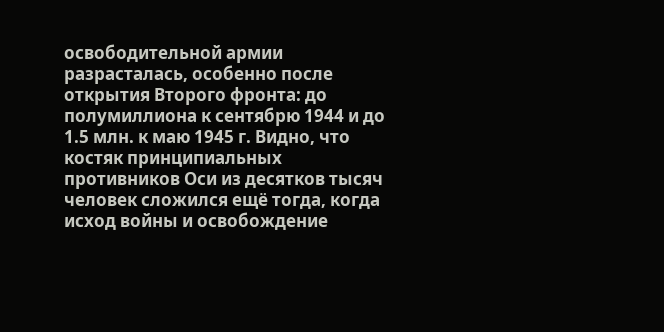освободительной армии разрасталась, особенно после открытия Второго фронта: до полумиллиона к сентябрю 1944 и до 1.5 млн. к маю 1945 г. Видно, что костяк принципиальных противников Оси из десятков тысяч человек сложился ещё тогда, когда исход войны и освобождение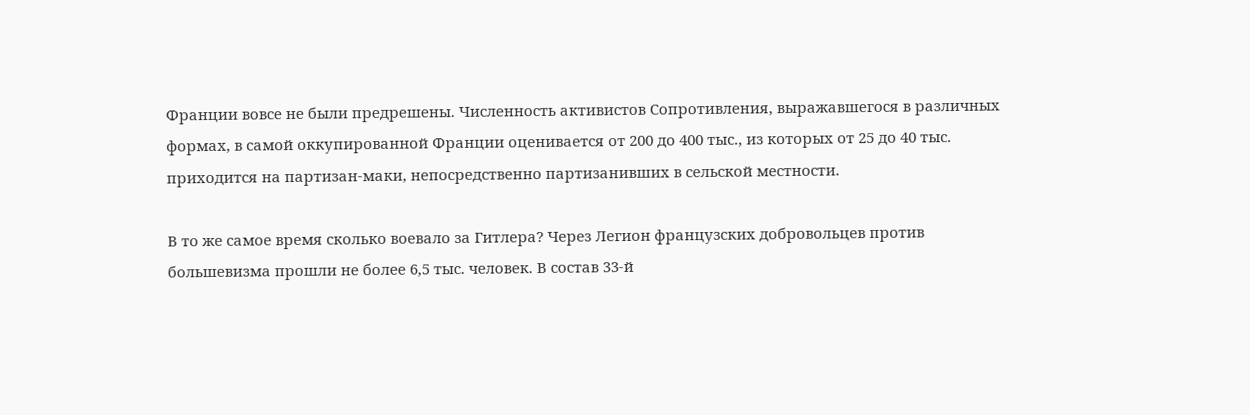Франции вовсе не были предрешены. Численность активистов Сопротивления, выражавшегося в различных формах, в самой оккупированной Франции оценивается от 200 до 400 тыс., из которых от 25 до 40 тыс. приходится на партизан-маки, непосредственно партизанивших в сельской местности.

В то же самое время сколько воевало за Гитлера? Через Легион французских добровольцев против большевизма прошли не более 6,5 тыс. человек. В состав 33-й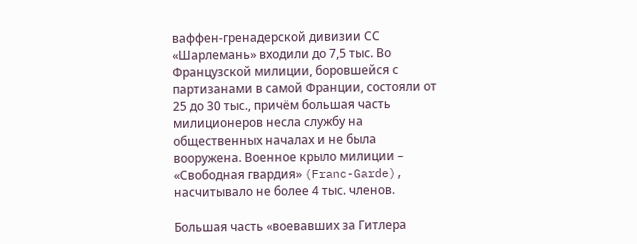ваффен-гренадерской дивизии СС «Шарлемань» входили до 7,5 тыс. Во Французской милиции, боровшейся с партизанами в самой Франции, состояли от 25 до 30 тыс., причём большая часть милиционеров несла службу на общественных началах и не была вооружена. Военное крыло милиции – «Свободная гвардия» (Franc-Garde), насчитывало не более 4 тыс. членов.

Большая часть «воевавших за Гитлера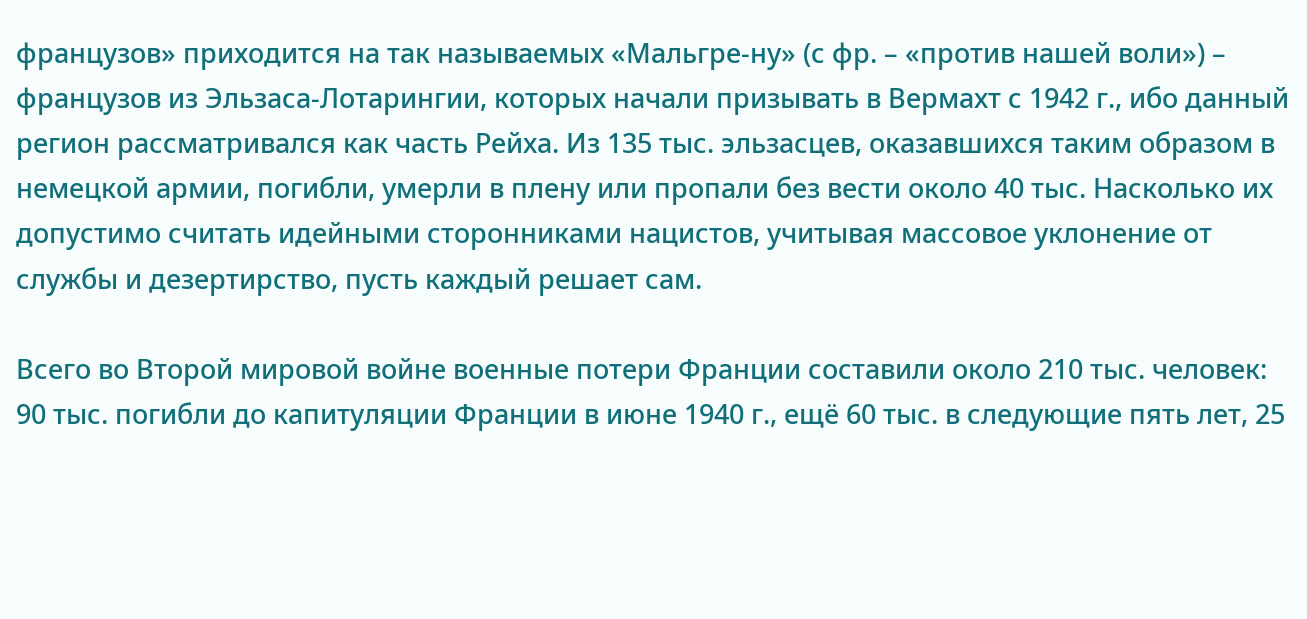французов» приходится на так называемых «Мальгре-ну» (с фр. – «против нашей воли») – французов из Эльзаса-Лотарингии, которых начали призывать в Вермахт с 1942 г., ибо данный регион рассматривался как часть Рейха. Из 135 тыс. эльзасцев, оказавшихся таким образом в немецкой армии, погибли, умерли в плену или пропали без вести около 40 тыс. Насколько их допустимо считать идейными сторонниками нацистов, учитывая массовое уклонение от службы и дезертирство, пусть каждый решает сам.

Всего во Второй мировой войне военные потери Франции составили около 210 тыс. человек: 90 тыс. погибли до капитуляции Франции в июне 1940 г., ещё 60 тыс. в следующие пять лет, 25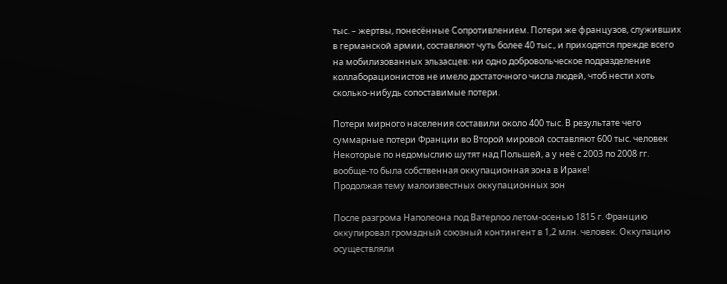тыс. – жертвы, понесённые Сопротивлением. Потери же французов, служивших в германской армии, составляют чуть более 40 тыс., и приходятся прежде всего на мобилизованных эльзасцев: ни одно добровольческое подразделение коллаборационистов не имело достаточного числа людей, чтоб нести хоть сколько-нибудь сопоставимые потери.

Потери мирного населения составили около 400 тыс. В результате чего суммарные потери Франции во Второй мировой составляют 600 тыс. человек
Некоторые по недомыслию шутят над Польшей, а у неё с 2003 по 2008 гг. вообще-то была собственная оккупационная зона в Ираке!
Продолжая тему малоизвестных оккупационных зон

После разгрома Наполеона под Ватерлоо летом-осенью 1815 г. Францию оккупировал громадный союзный контингент в 1,2 млн. человек. Оккупацию осуществляли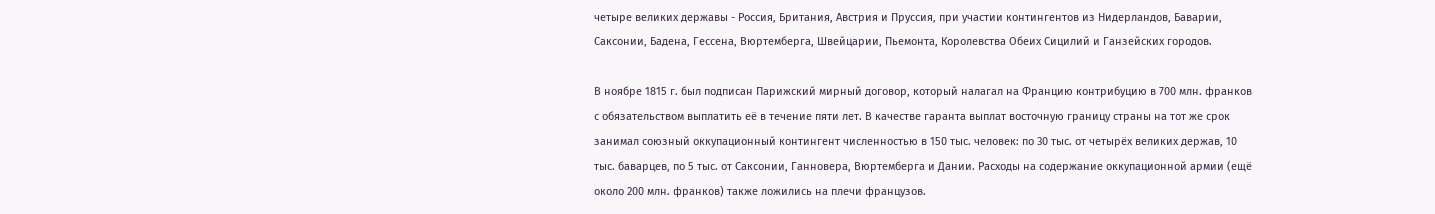четыре великих державы - Россия, Британия, Австрия и Пруссия, при участии контингентов из Нидерландов, Баварии, Саксонии, Бадена, Гессена, Вюртемберга, Швейцарии, Пьемонта, Королевства Обеих Сицилий и Ганзейских городов.

В ноябре 1815 г. был подписан Парижский мирный договор, который налагал на Францию контрибуцию в 700 млн. франков с обязательством выплатить её в течение пяти лет. В качестве гаранта выплат восточную границу страны на тот же срок занимал союзный оккупационный контингент численностью в 150 тыс. человек: по 30 тыс. от четырёх великих держав, 10 тыс. баварцев, по 5 тыс. от Саксонии, Ганновера, Вюртемберга и Дании. Расходы на содержание оккупационной армии (ещё около 200 млн. франков) также ложились на плечи французов.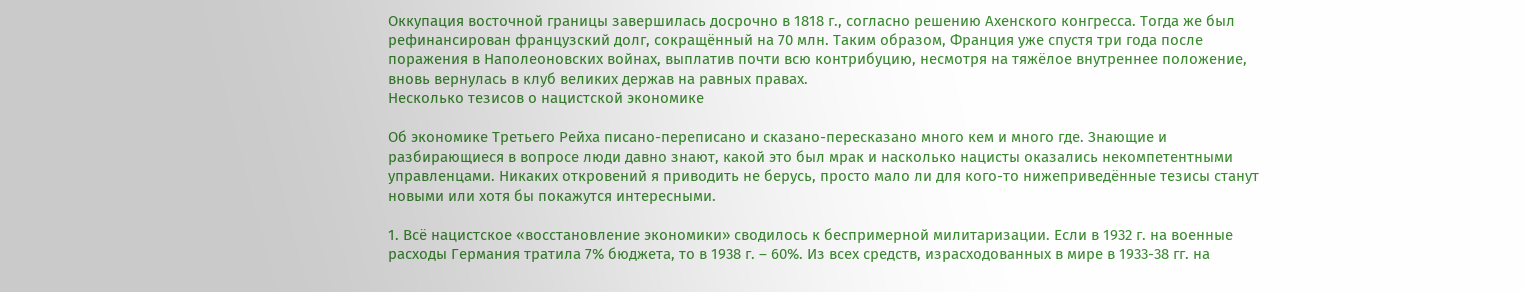Оккупация восточной границы завершилась досрочно в 1818 г., согласно решению Ахенского конгресса. Тогда же был рефинансирован французский долг, сокращённый на 70 млн. Таким образом, Франция уже спустя три года после поражения в Наполеоновских войнах, выплатив почти всю контрибуцию, несмотря на тяжёлое внутреннее положение, вновь вернулась в клуб великих держав на равных правах.
Несколько тезисов о нацистской экономике

Об экономике Третьего Рейха писано-переписано и сказано-пересказано много кем и много где. Знающие и разбирающиеся в вопросе люди давно знают, какой это был мрак и насколько нацисты оказались некомпетентными управленцами. Никаких откровений я приводить не берусь, просто мало ли для кого-то нижеприведённые тезисы станут новыми или хотя бы покажутся интересными.

1. Всё нацистское «восстановление экономики» сводилось к беспримерной милитаризации. Если в 1932 г. на военные расходы Германия тратила 7% бюджета, то в 1938 г. – 60%. Из всех средств, израсходованных в мире в 1933-38 гг. на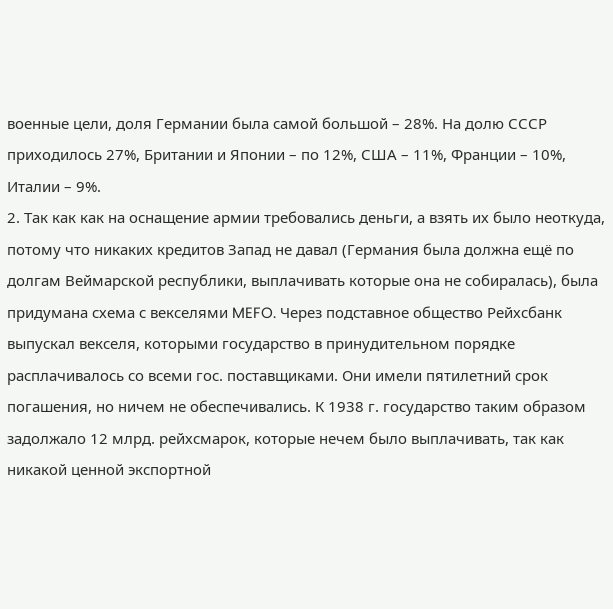военные цели, доля Германии была самой большой – 28%. На долю СССР приходилось 27%, Британии и Японии – по 12%, США – 11%, Франции – 10%, Италии – 9%.
2. Так как как на оснащение армии требовались деньги, а взять их было неоткуда, потому что никаких кредитов Запад не давал (Германия была должна ещё по долгам Веймарской республики, выплачивать которые она не собиралась), была придумана схема с векселями MEFO. Через подставное общество Рейхсбанк выпускал векселя, которыми государство в принудительном порядке расплачивалось со всеми гос. поставщиками. Они имели пятилетний срок погашения, но ничем не обеспечивались. К 1938 г. государство таким образом задолжало 12 млрд. рейхсмарок, которые нечем было выплачивать, так как никакой ценной экспортной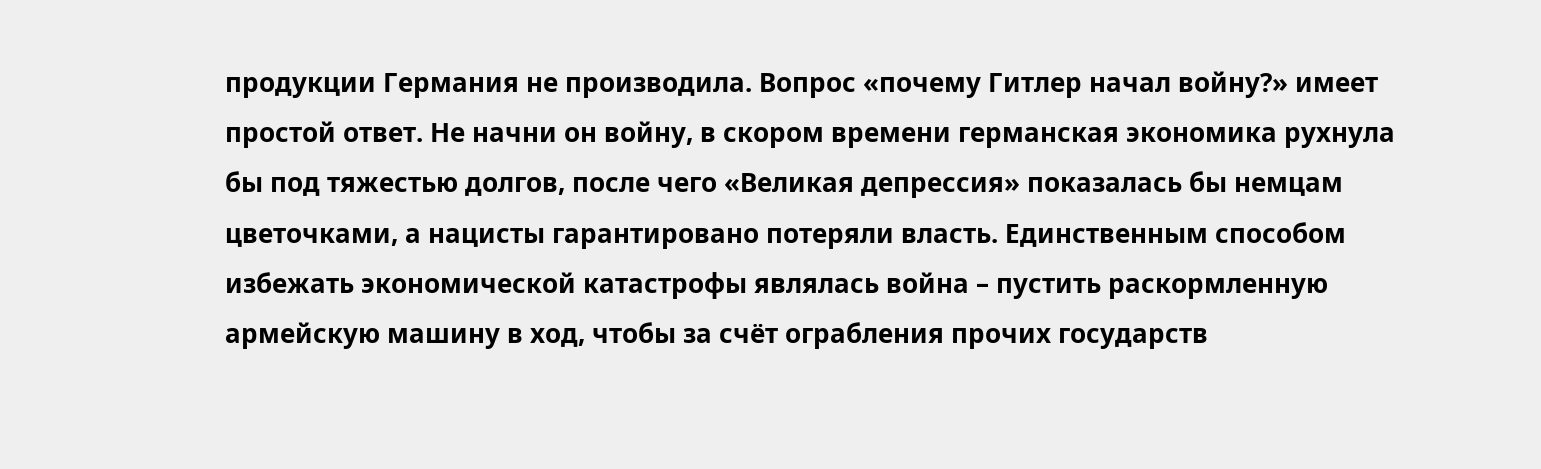продукции Германия не производила. Вопрос «почему Гитлер начал войну?» имеет простой ответ. Не начни он войну, в скором времени германская экономика рухнула бы под тяжестью долгов, после чего «Великая депрессия» показалась бы немцам цветочками, а нацисты гарантировано потеряли власть. Единственным способом избежать экономической катастрофы являлась война – пустить раскормленную армейскую машину в ход, чтобы за счёт ограбления прочих государств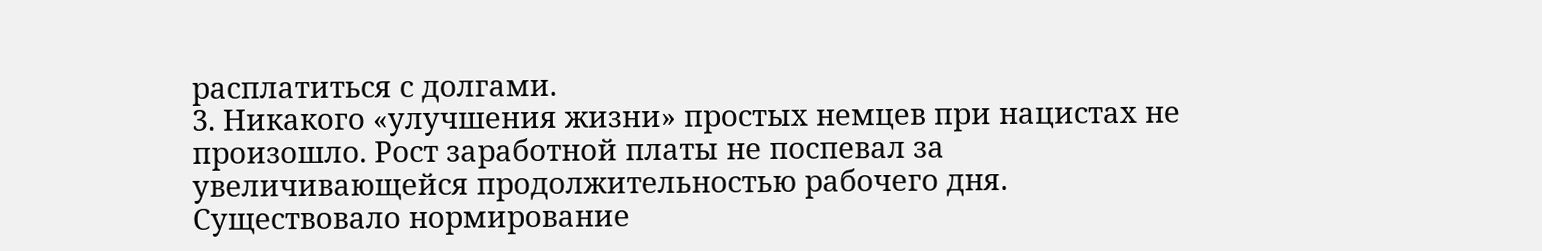расплатиться с долгами.
3. Никакого «улучшения жизни» простых немцев при нацистах не произошло. Рост заработной платы не поспевал за увеличивающейся продолжительностью рабочего дня. Существовало нормирование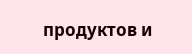продуктов и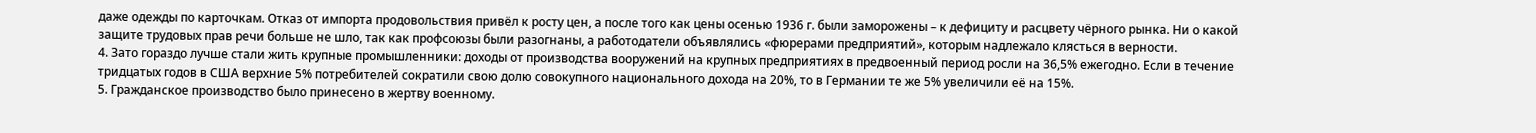даже одежды по карточкам. Отказ от импорта продовольствия привёл к росту цен, а после того как цены осенью 1936 г. были заморожены – к дефициту и расцвету чёрного рынка. Ни о какой защите трудовых прав речи больше не шло, так как профсоюзы были разогнаны, а работодатели объявлялись «фюрерами предприятий», которым надлежало клясться в верности.
4. Зато гораздо лучше стали жить крупные промышленники: доходы от производства вооружений на крупных предприятиях в предвоенный период росли на 36,5% ежегодно. Если в течение тридцатых годов в США верхние 5% потребителей сократили свою долю совокупного национального дохода на 20%, то в Германии те же 5% увеличили её на 15%.
5. Гражданское производство было принесено в жертву военному.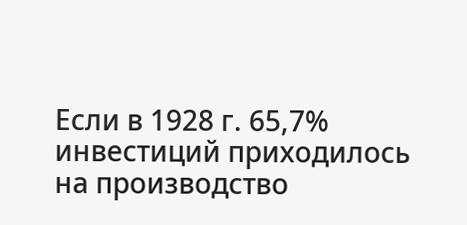Если в 1928 г. 65,7% инвестиций приходилось на производство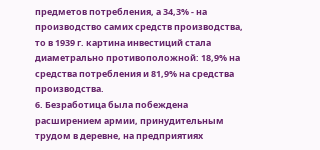предметов потребления, а 34,3% - на производство самих средств производства, то в 1939 г. картина инвестиций стала диаметрально противоположной: 18,9% на средства потребления и 81,9% на средства производства.
6. Безработица была побеждена расширением армии, принудительным трудом в деревне, на предприятиях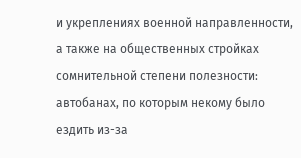и укреплениях военной направленности, а также на общественных стройках сомнительной степени полезности: автобанах, по которым некому было ездить из-за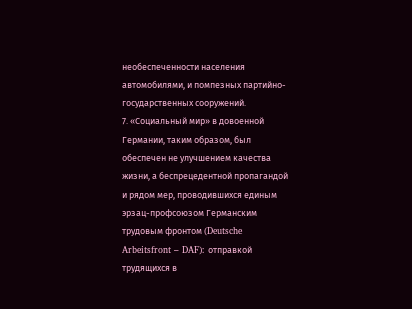необеспеченности населения автомобилями, и помпезных партийно-государственных сооружений.
7. «Социальный мир» в довоенной Германии, таким образом, был обеспечен не улучшением качества жизни, а беспрецедентной пропагандой и рядом мер, проводившихся единым эрзац-профсоюзом Германским трудовым фронтом (Deutsche Arbeitsfront – DAF): отправкой трудящихся в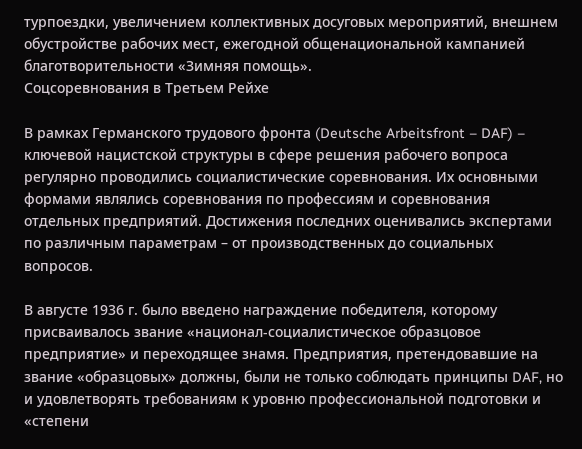турпоездки, увеличением коллективных досуговых мероприятий, внешнем обустройстве рабочих мест, ежегодной общенациональной кампанией благотворительности «Зимняя помощь».
Соцсоревнования в Третьем Рейхе

В рамках Германского трудового фронта (Deutsche Arbeitsfront – DAF) – ключевой нацистской структуры в сфере решения рабочего вопроса регулярно проводились социалистические соревнования. Их основными формами являлись соревнования по профессиям и соревнования отдельных предприятий. Достижения последних оценивались экспертами по различным параметрам – от производственных до социальных вопросов.

В августе 1936 г. было введено награждение победителя, которому присваивалось звание «национал-социалистическое образцовое предприятие» и переходящее знамя. Предприятия, претендовавшие на звание «образцовых» должны, были не только соблюдать принципы DAF, но и удовлетворять требованиям к уровню профессиональной подготовки и «степени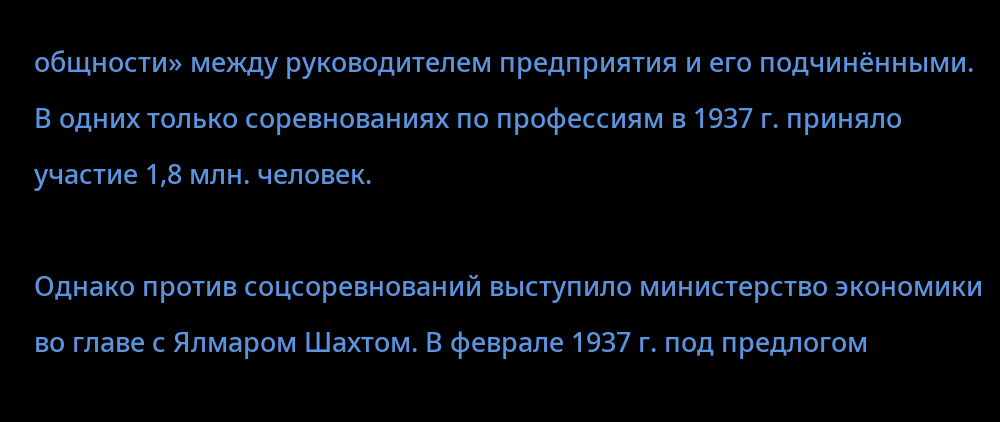общности» между руководителем предприятия и его подчинёнными. В одних только соревнованиях по профессиям в 1937 г. приняло участие 1,8 млн. человек.

Однако против соцсоревнований выступило министерство экономики во главе с Ялмаром Шахтом. В феврале 1937 г. под предлогом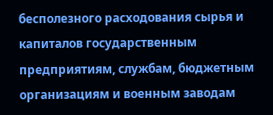бесполезного расходования сырья и капиталов государственным предприятиям, службам, бюджетным организациям и военным заводам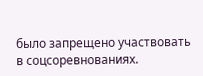было запрещено участвовать в соцсоревнованиях.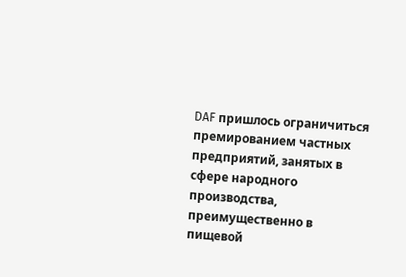DAF пришлось ограничиться премированием частных предприятий, занятых в сфере народного производства, преимущественно в пищевой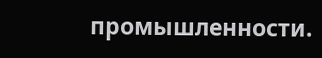промышленности.